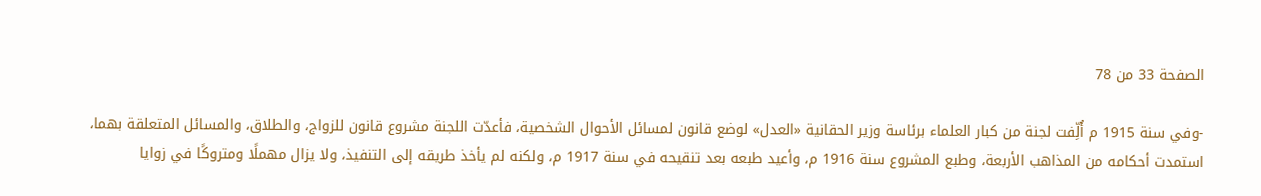الصفحة 33 من 78

-وفي سنة 1915 م أُلِّفت لجنة من كبار العلماء برئاسة وزير الحقانية «العدل» لوضع قانون لمسائل الأحوال الشخصية، فأعدّت اللجنة مشروع قانون للزواج، والطلاق، والمسائل المتعلقة بهما، استمدت أحكامه من المذاهب الأربعة، وطبع المشروع سنة 1916 م، وأعيد طبعه بعد تنقيحه في سنة 1917 م، ولكنه لم يأخذ طريقه إلى التنفيذ، ولا يزال مهملًا ومتروكًا في زوايا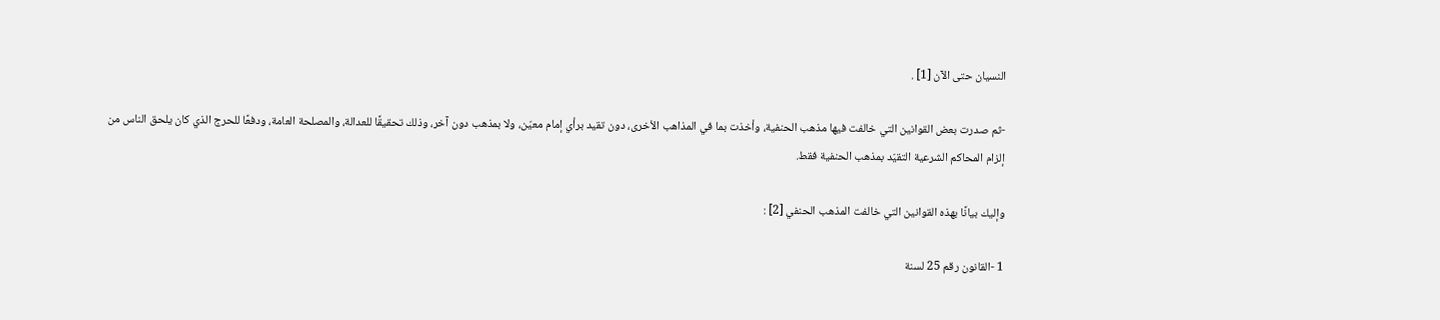النسيان حتى الآن [1] .

-ثم صدرت بعض القوانين التي خالفت فيها مذهب الحنفية، وأخذت بما في المذاهب الأخرى، دون تقيد برأي إمام معيّن، ولا بمذهب دون آخر، وذلك تحقيقًا للعدالة، والمصلحة العامة، ودفعًا للحرج الذي كان يلحق الناس من إلزام المحاكم الشرعية التقيّد بمذهب الحنفية فقط.

وإليك بيانًا بهذه القوانين التي خالفت المذهب الحنفي [2] :

1 -القانون رقم 25 لسنة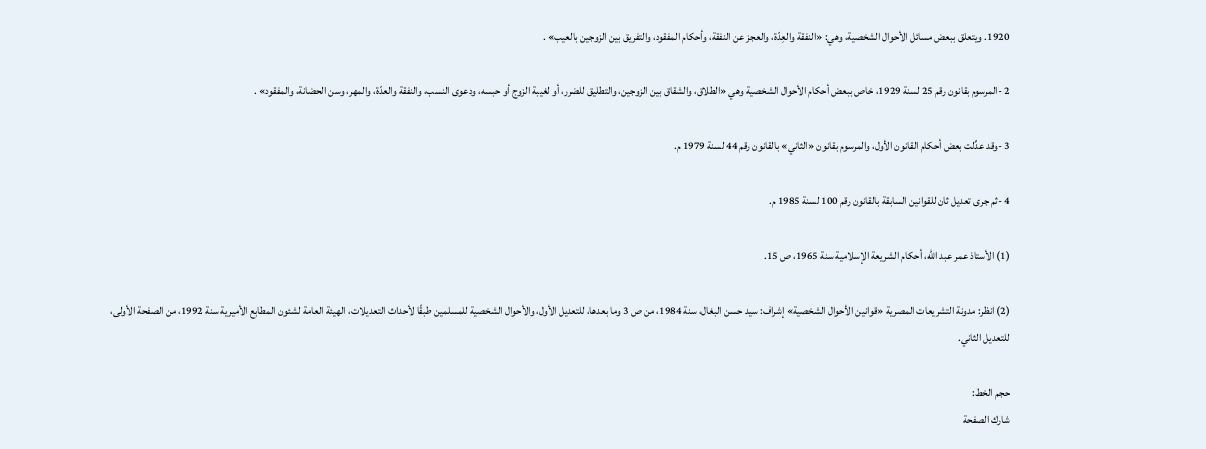1920. ويتعلق ببعض مسائل الأحوال الشخصية، وهي: «النفقة والعِدّة، والعجز عن النفقة، وأحكام المفقود، والتفريق بين الزوجين بالعيب» .

2 -المرسوم بقانون رقم 25 لسنة 1929، خاص ببعض أحكام الأحوال الشخصية وهي «الطلاق، والشقاق بين الزوجين، والتطليق للضرر، أو لغيبة الزوج أو حبسه، ودعوى النسب، والنفقة والعدّة، والمهر، وسن الحضانة، والمفقود» .

3 -وقد عدِّلت بعض أحكام القانون الأول، والمرسوم بقانون «الثاني» بالقانون رقم 44 لسنة 1979 م.

4 -ثم جرى تعديل ثان للقوانين السابقة بالقانون رقم 100 لسنة 1985 م.

(1) الأستاذ عمر عبد الله، أحكام الشريعة الإسلامية سنة 1965، ص 15.

(2) انظر: مدونة التشريعات المصرية «قوانين الأحوال الشخصية» إشراف: سيد حسن البغال، سنة 1984، من ص 3 وما بعدها، للتعديل الأول، والأحوال الشخصية للمسلمين طبقًا لأحداث التعديلات، الهيئة العامة لشئون المطابع الأميرية سنة 1992، من الصفحة الأولى، للتعديل الثاني.

حجم الخط:
شارك الصفحة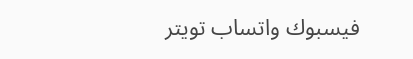فيسبوك واتساب تويتر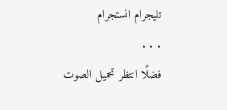تليجرام انستجرام
. . .
فضلًا انتظر تحميل الصوت